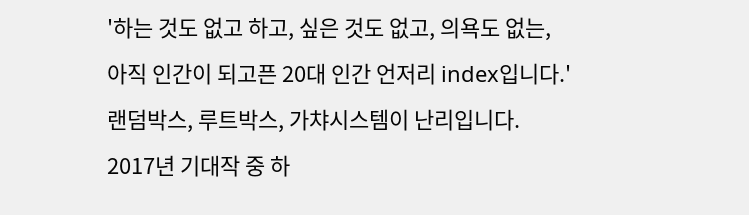'하는 것도 없고 하고, 싶은 것도 없고, 의욕도 없는,
아직 인간이 되고픈 20대 인간 언저리 index입니다.'
랜덤박스, 루트박스, 가챠시스템이 난리입니다.
2017년 기대작 중 하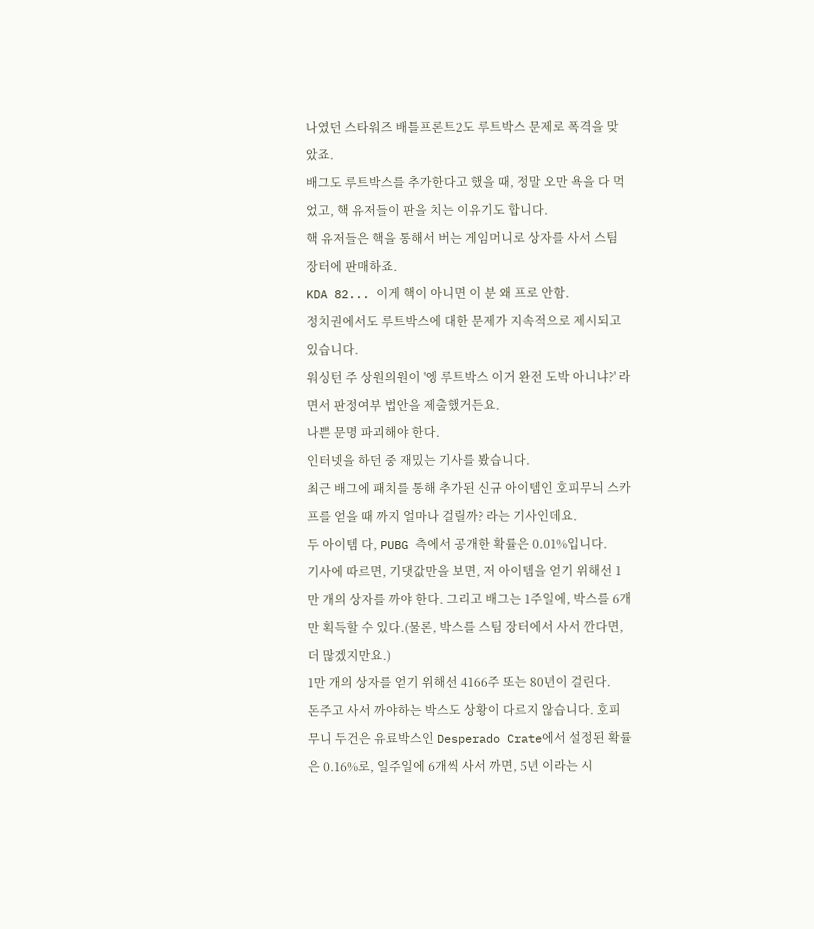나였던 스타워즈 배틀프론트2도 루트박스 문제로 폭격을 맞았죠.
배그도 루트박스를 추가한다고 했을 때, 정말 오만 욕을 다 먹었고, 핵 유저들이 판을 치는 이유기도 합니다.
핵 유저들은 핵을 통해서 버는 게임머니로 상자를 사서 스팀 장터에 판매하죠.
KDA 82... 이게 핵이 아니면 이 분 왜 프로 안함.
정치권에서도 루트박스에 대한 문제가 지속적으로 제시되고 있습니다.
워싱턴 주 상원의원이 '엥 루트박스 이거 완전 도박 아니냐?' 라면서 판정여부 법안을 제출했거든요.
나쁜 문명 파괴해야 한다.
인터넷을 하던 중 재밌는 기사를 봤습니다.
최근 배그에 패치를 통해 추가된 신규 아이템인 호피무늬 스카프를 얻을 때 까지 얼마나 걸릴까? 라는 기사인데요.
두 아이템 다, PUBG 측에서 공개한 확률은 0.01%입니다.
기사에 따르면, 기댓값만을 보면, 저 아이템을 얻기 위해선 1만 개의 상자를 까야 한다. 그리고 배그는 1주일에, 박스를 6개만 획득할 수 있다.(물론, 박스를 스팀 장터에서 사서 깐다면, 더 많겠지만요.)
1만 개의 상자를 얻기 위해선 4166주 또는 80년이 걸린다.
돈주고 사서 까야하는 박스도 상황이 다르지 않습니다. 호피무니 두건은 유료박스인 Desperado Crate에서 설정된 확률은 0.16%로, 일주일에 6개씩 사서 까면, 5년 이라는 시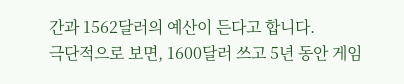간과 1562달러의 예산이 든다고 합니다.
극단적으로 보면, 1600달러 쓰고 5년 동안 게임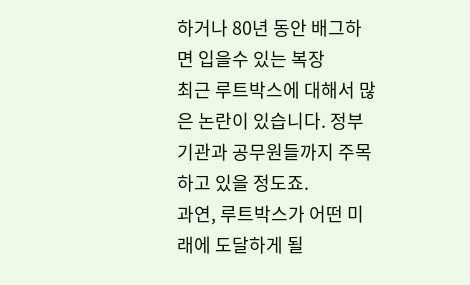하거나 80년 동안 배그하면 입을수 있는 복장
최근 루트박스에 대해서 많은 논란이 있습니다. 정부 기관과 공무원들까지 주목하고 있을 정도죠.
과연, 루트박스가 어떤 미래에 도달하게 될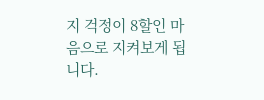지 걱정이 8할인 마음으로 지켜보게 됩니다.